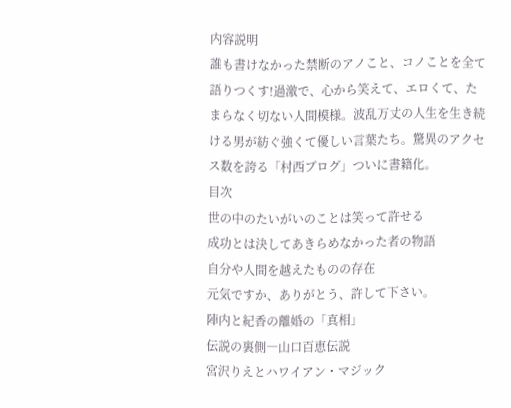内容説明
誰も書けなかった禁断のアノこと、コノことを全て語りつくす!過激で、心から笑えて、エロくて、たまらなく切ない人間模様。波乱万丈の人生を生き続ける男が紡ぐ強くて優しい言葉たち。驚異のアクセス数を誇る「村西ブログ」ついに書籍化。
目次
世の中のたいがいのことは笑って許せる
成功とは決してあきらめなかった者の物語
自分や人間を越えたものの存在
元気ですか、ありがとう、許して下さい。
陣内と紀香の離婚の「真相」
伝説の裏側―山口百恵伝説
宮沢りえとハワイアン・マジック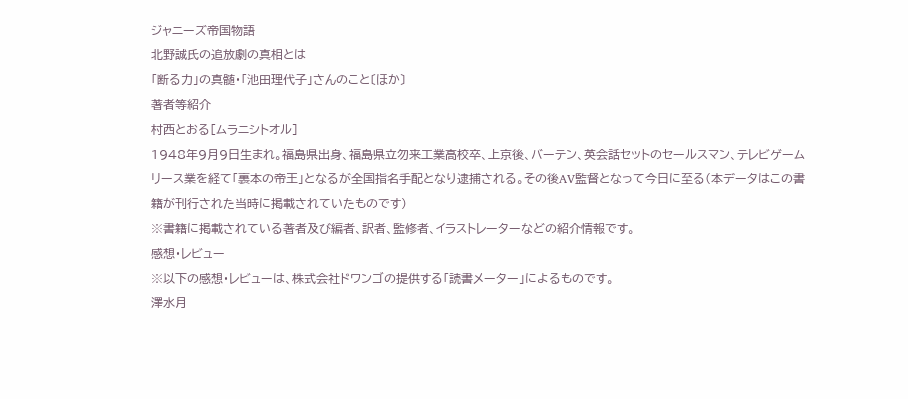ジャニーズ帝国物語
北野誠氏の追放劇の真相とは
「断る力」の真髄・「池田理代子」さんのこと〔ほか〕
著者等紹介
村西とおる[ムラニシトオル]
1948年9月9日生まれ。福島県出身、福島県立勿来工業高校卒、上京後、バーテン、英会話セットのセールスマン、テレビゲームリース業を経て「裏本の帝王」となるが全国指名手配となり逮捕される。その後AV監督となって今日に至る(本データはこの書籍が刊行された当時に掲載されていたものです)
※書籍に掲載されている著者及び編者、訳者、監修者、イラストレーターなどの紹介情報です。
感想・レビュー
※以下の感想・レビューは、株式会社ドワンゴの提供する「読書メーター」によるものです。
澤水月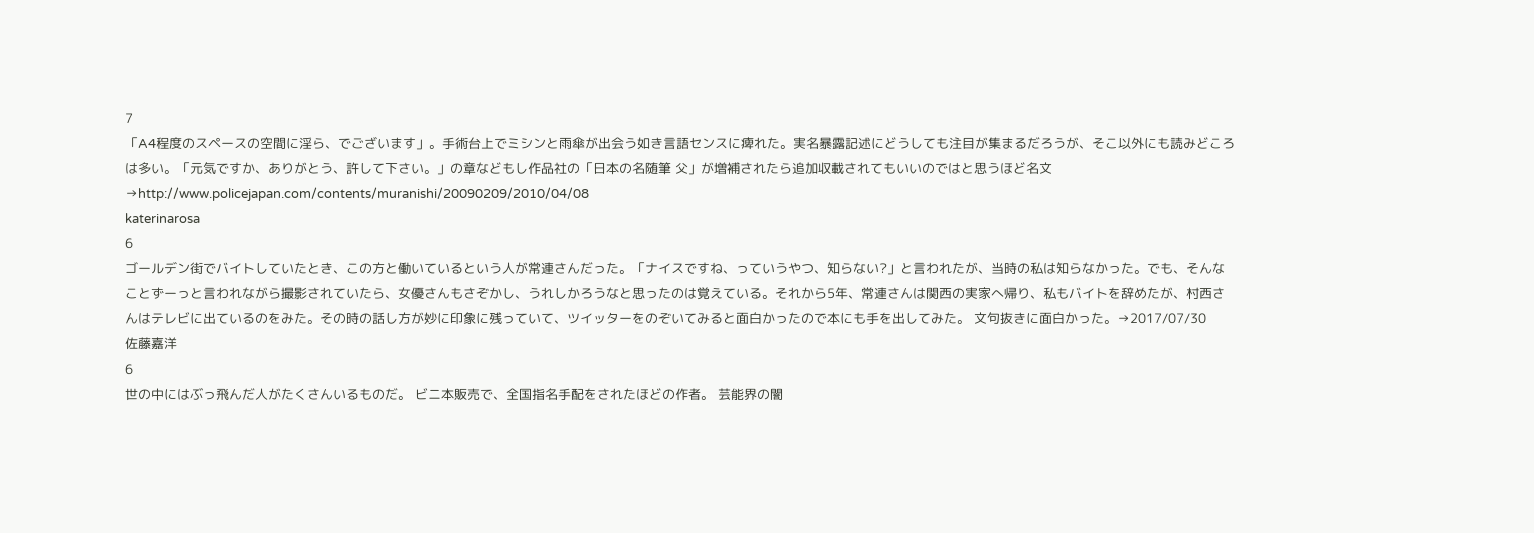7
「A4程度のスペースの空間に淫ら、でございます」。手術台上でミシンと雨傘が出会う如き言語センスに痺れた。実名暴露記述にどうしても注目が集まるだろうが、そこ以外にも読みどころは多い。「元気ですか、ありがとう、許して下さい。」の章などもし作品社の「日本の名随筆 父」が増補されたら追加収載されてもいいのではと思うほど名文→http://www.policejapan.com/contents/muranishi/20090209/2010/04/08
katerinarosa
6
ゴールデン街でバイトしていたとき、この方と働いているという人が常連さんだった。「ナイスですね、っていうやつ、知らない?」と言われたが、当時の私は知らなかった。でも、そんなことずーっと言われながら撮影されていたら、女優さんもさぞかし、うれしかろうなと思ったのは覚えている。それから5年、常連さんは関西の実家へ帰り、私もバイトを辞めたが、村西さんはテレビに出ているのをみた。その時の話し方が妙に印象に残っていて、ツイッターをのぞいてみると面白かったので本にも手を出してみた。 文句抜きに面白かった。→2017/07/30
佐藤嘉洋
6
世の中にはぶっ飛んだ人がたくさんいるものだ。 ビニ本販売で、全国指名手配をされたほどの作者。 芸能界の闇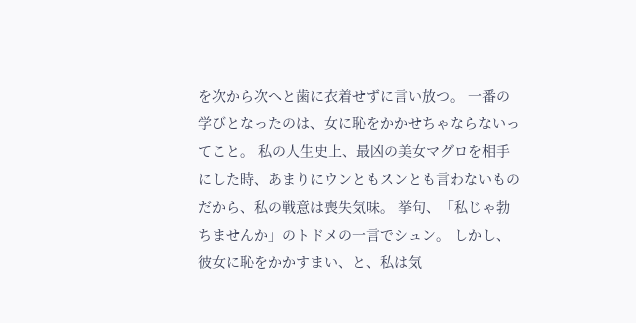を次から次へと歯に衣着せずに言い放つ。 一番の学びとなったのは、女に恥をかかせちゃならないってこと。 私の人生史上、最凶の美女マグロを相手にした時、あまりにウンともスンとも言わないものだから、私の戦意は喪失気味。 挙句、「私じゃ勃ちませんか」のトドメの一言でシュン。 しかし、彼女に恥をかかすまい、と、私は気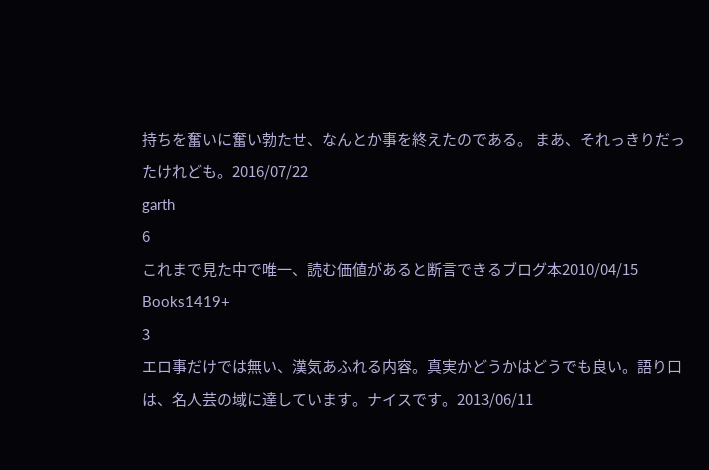持ちを奮いに奮い勃たせ、なんとか事を終えたのである。 まあ、それっきりだったけれども。2016/07/22
garth
6
これまで見た中で唯一、読む価値があると断言できるブログ本2010/04/15
Books1419+
3
エロ事だけでは無い、漢気あふれる内容。真実かどうかはどうでも良い。語り口は、名人芸の域に達しています。ナイスです。2013/06/11